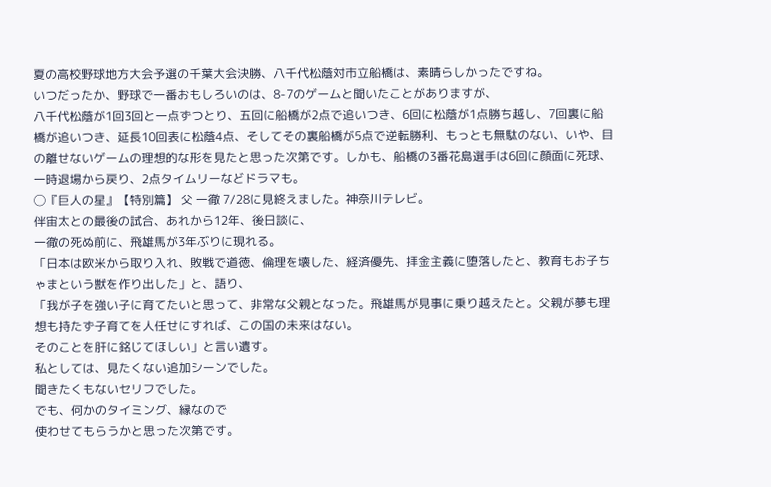夏の高校野球地方大会予選の千葉大会決勝、八千代松蔭対市立船橋は、素晴らしかったですね。
いつだったか、野球で一番おもしろいのは、8-7のゲームと聞いたことがありますが、
八千代松蔭が1回3回と一点ずつとり、五回に船橋が2点で追いつき、6回に松蔭が1点勝ち越し、7回裏に船橋が追いつき、延長10回表に松蔭4点、そしてその裏船橋が5点で逆転勝利、もっとも無駄のない、いや、目の離せないゲームの理想的な形を見たと思った次第です。しかも、船橋の3番花島選手は6回に顔面に死球、一時退場から戻り、2点タイムリーなどドラマも。
◯『巨人の星』【特別篇】 父 一徹 7/28に見終えました。神奈川テレビ。
伴宙太との最後の試合、あれから12年、後日談に、
一徹の死ぬ前に、飛雄馬が3年ぶりに現れる。
「日本は欧米から取り入れ、敗戦で道徳、倫理を壊した、経済優先、拝金主義に堕落したと、教育もお子ちゃまという獣を作り出した」と、語り、
「我が子を強い子に育てたいと思って、非常な父親となった。飛雄馬が見事に乗り越えたと。父親が夢も理想も持たず子育てを人任せにすれば、この国の未来はない。
そのことを肝に銘じてほしい」と言い遺す。
私としては、見たくない追加シーンでした。
聞きたくもないセリフでした。
でも、何かのタイミング、縁なので
使わせてもらうかと思った次第です。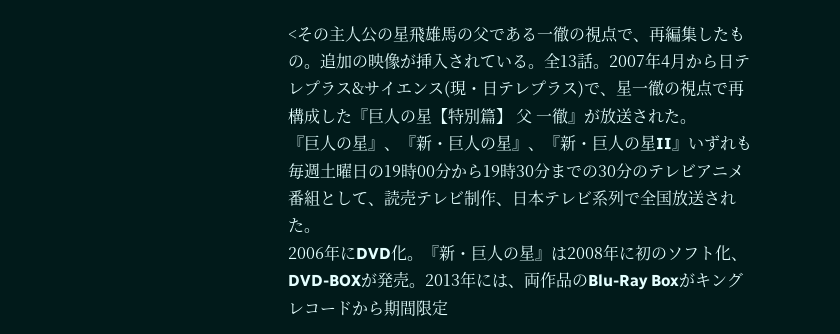<その主人公の星飛雄馬の父である一徹の視点で、再編集したもの。追加の映像が挿入されている。全13話。2007年4月から日テレプラス&サイエンス(現・日テレプラス)で、星一徹の視点で再構成した『巨人の星【特別篇】 父 一徹』が放送された。
『巨人の星』、『新・巨人の星』、『新・巨人の星II』いずれも毎週土曜日の19時00分から19時30分までの30分のテレビアニメ番組として、読売テレビ制作、日本テレビ系列で全国放送された。
2006年にDVD化。『新・巨人の星』は2008年に初のソフト化、DVD-BOXが発売。2013年には、両作品のBlu-Ray Boxがキングレコードから期間限定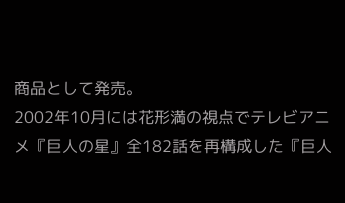商品として発売。
2002年10月には花形満の視点でテレビアニメ『巨人の星』全182話を再構成した『巨人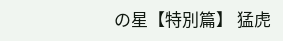の星【特別篇】 猛虎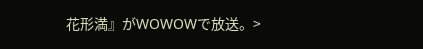花形満』がWOWOWで放送。>